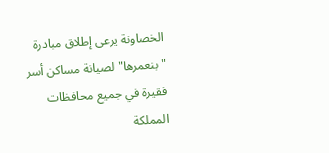الخصاونة يرعى إطلاق مبادرة "بنعمرها" لصيانة مساكن أسر فقيرة في جميع محافظات المملكة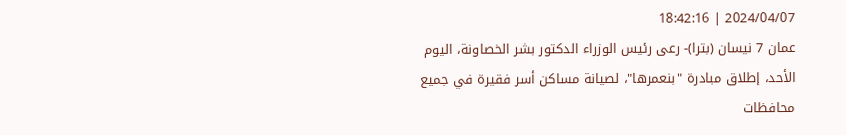2024/04/07 | 18:42:16
عمان 7 نيسان (بترا)- رعى رئيس الوزراء الدكتور بشر الخصاونة، اليوم الأحد، إطلاق مبادرة "بنعمرها"، لصيانة مساكن أسر فقيرة في جميع محافظات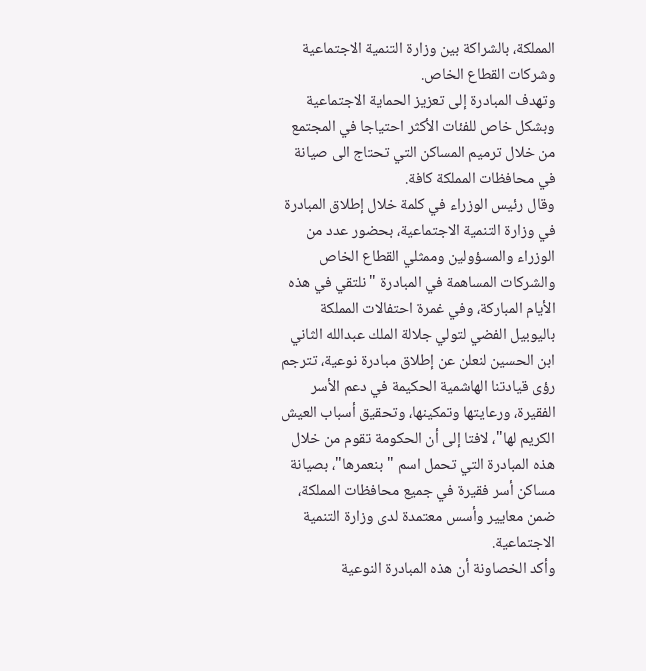المملكة، بالشراكة بين وزارة التنمية الاجتماعية وشركات القطاع الخاص.
وتهدف المبادرة إلى تعزيز الحماية الاجتماعية وبشكل خاص للفئات الأكثر احتياجا في المجتمع من خلال ترميم المساكن التي تحتاج الى صيانة في محافظات المملكة كافة.
وقال رئيس الوزراء في كلمة خلال إطلاق المبادرة في وزارة التنمية الاجتماعية، بحضور عدد من الوزراء والمسؤولين وممثلي القطاع الخاص والشركات المساهمة في المبادرة "نلتقي في هذه الأيام المباركة، وفي غمرة احتفالات المملكة باليوبيل الفضي لتولي جلالة الملك عبدالله الثاني ابن الحسين لنعلن عن إطلاق مبادرة نوعية، تترجم رؤى قيادتنا الهاشمية الحكيمة في دعم الأسر الفقيرة، ورعايتها وتمكينها، وتحقيق أسباب العيش الكريم لها"، لافتا إلى أن الحكومة تقوم من خلال هذه المبادرة التي تحمل اسم "بنعمرها"، بصيانة مساكن أسر فقيرة في جميع محافظات المملكة، ضمن معايير وأسس معتمدة لدى وزارة التنمية الاجتماعية.
وأكد الخصاونة أن هذه المبادرة النوعية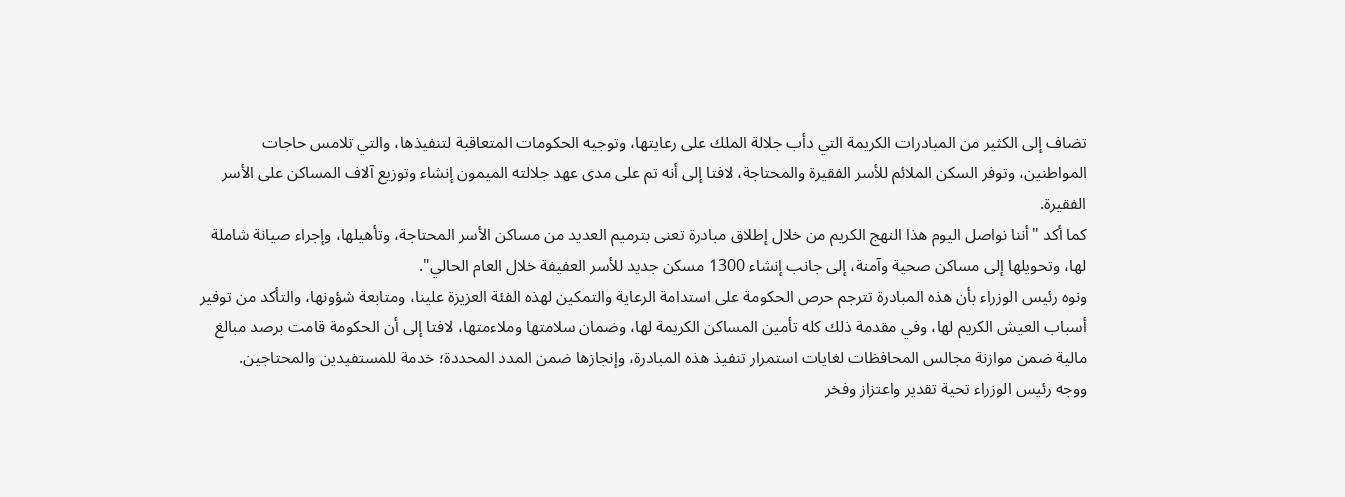تضاف إلى الكثير من المبادرات الكريمة التي دأب جلالة الملك على رعايتها، وتوجيه الحكومات المتعاقبة لتنفيذها، والتي تلامس حاجات المواطنين، وتوفر السكن الملائم للأسر الفقيرة والمحتاجة، لافتا إلى أنه تم على مدى عهد جلالته الميمون إنشاء وتوزيع آلاف المساكن على الأسر الفقيرة.
كما أكد "أننا نواصل اليوم هذا النهج الكريم من خلال إطلاق مبادرة تعنى بترميم العديد من مساكن الأسر المحتاجة، وتأهيلها، وإجراء صيانة شاملة لها، وتحويلها إلى مساكن صحية وآمنة، إلى جانب إنشاء 1300 مسكن جديد للأسر العفيفة خلال العام الحالي".
ونوه رئيس الوزراء بأن هذه المبادرة تترجم حرص الحكومة على استدامة الرعاية والتمكين لهذه الفئة العزيزة علينا، ومتابعة شؤونها، والتأكد من توفير أسباب العيش الكريم لها، وفي مقدمة ذلك كله تأمين المساكن الكريمة لها، وضمان سلامتها وملاءمتها، لافتا إلى أن الحكومة قامت برصد مبالغ مالية ضمن موازنة مجالس المحافظات لغايات استمرار تنفيذ هذه المبادرة، وإنجازها ضمن المدد المحددة؛ خدمة للمستفيدين والمحتاجين.
ووجه رئيس الوزراء تحية تقدير واعتزاز وفخر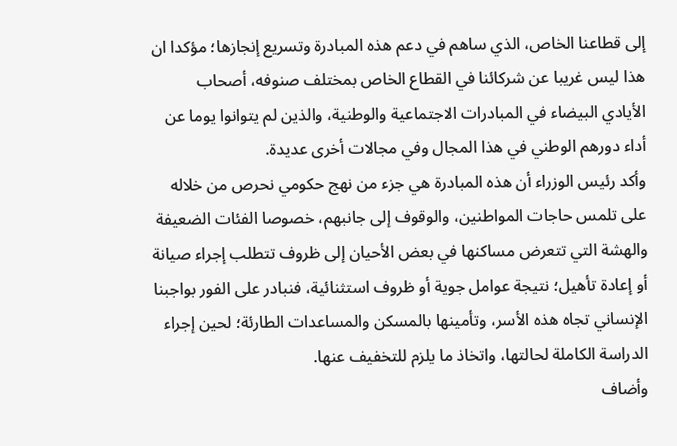إلى قطاعنا الخاص، الذي ساهم في دعم هذه المبادرة وتسريع إنجازها؛ مؤكدا ان هذا ليس غريبا عن شركائنا في القطاع الخاص بمختلف صنوفه، أصحاب الأيادي البيضاء في المبادرات الاجتماعية والوطنية، والذين لم يتوانوا يوما عن أداء دورهم الوطني في هذا المجال وفي مجالات أخرى عديدة.
وأكد رئيس الوزراء أن هذه المبادرة هي جزء من نهج حكومي نحرص من خلاله على تلمس حاجات المواطنين، والوقوف إلى جانبهم، خصوصا الفئات الضعيفة والهشة التي تتعرض مساكنها في بعض الأحيان إلى ظروف تتطلب إجراء صيانة أو إعادة تأهيل؛ نتيجة عوامل جوية أو ظروف استثنائية، فنبادر على الفور بواجبنا الإنساني تجاه هذه الأسر، وتأمينها بالمسكن والمساعدات الطارئة؛ لحين إجراء الدراسة الكاملة لحالتها، واتخاذ ما يلزم للتخفيف عنها.
وأضاف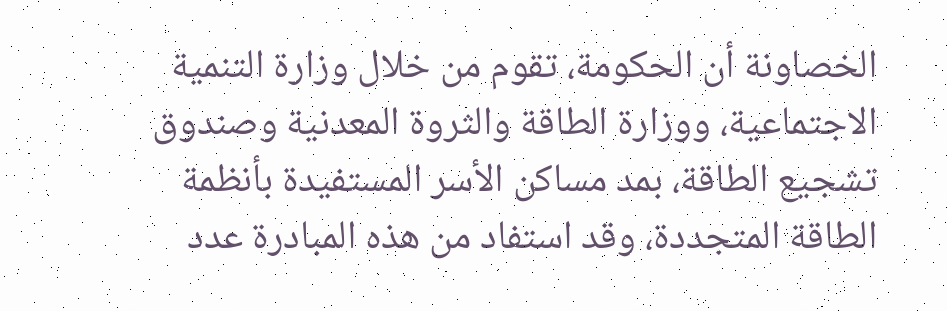الخصاونة أن الحكومة، تقوم من خلال وزارة التنمية الاجتماعية، ووزارة الطاقة والثروة المعدنية وصندوق تشجيع الطاقة، بمد مساكن الأسر المستفيدة بأنظمة الطاقة المتجددة، وقد استفاد من هذه المبادرة عدد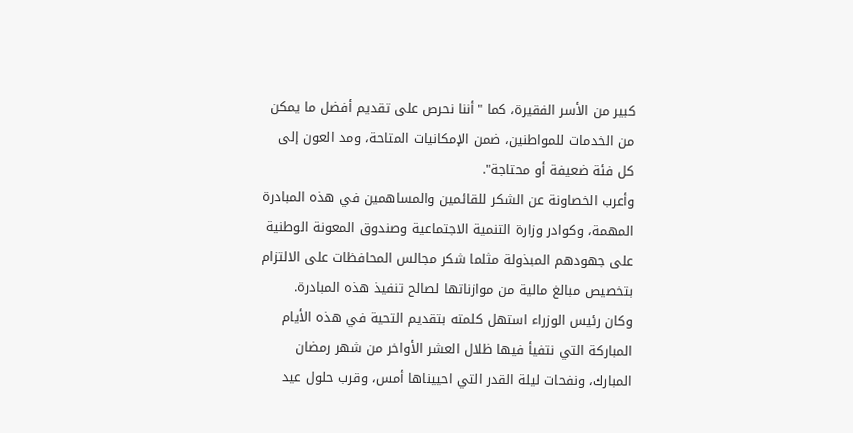كبير من الأسر الفقيرة، كما "أننا نحرص على تقديم أفضل ما يمكن من الخدمات للمواطنين، ضمن الإمكانيات المتاحة، ومد العون إلى كل فئة ضعيفة أو محتاجة".
وأعرب الخصاونة عن الشكر للقائمين والمساهمين في هذه المبادرة المهمة، وكوادر وزارة التنمية الاجتماعية وصندوق المعونة الوطنية على جهودهم المبذولة مثلما شكر مجالس المحافظات على الالتزام بتخصيص مبالغ مالية من موازناتها لصالح تنفيذ هذه المبادرة.
وكان رئيس الوزراء استهل كلمته بتقديم التحية في هذه الأيام المباركة التي نتفيأ فيها ظلال العشر الأواخر من شهر رمضان المبارك، ونفحات ليلة القدر التي احييناها أمس، وقرب حلول عيد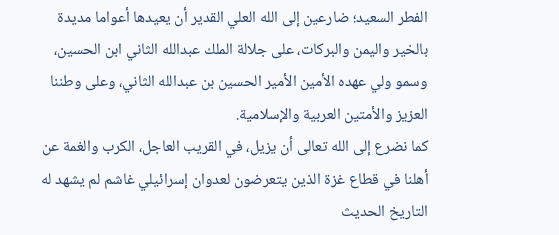الفطر السعيد؛ ضارعين إلى الله العلي القدير أن يعيدها أعواما مديدة بالخير واليمن والبركات، على جلالة الملك عبدالله الثاني ابن الحسين، وسمو ولي عهده الأمين الأمير الحسين بن عبدالله الثاني، وعلى وطننا العزيز والأمتين العربية والإسلامية.
كما نضرع إلى الله تعالى أن يزيل، في القريب العاجل، الكرب والغمة عن أهلنا في قطاع غزة الذين يتعرضون لعدوان إسرائيلي غاشم لم يشهد له التاريخ الحديث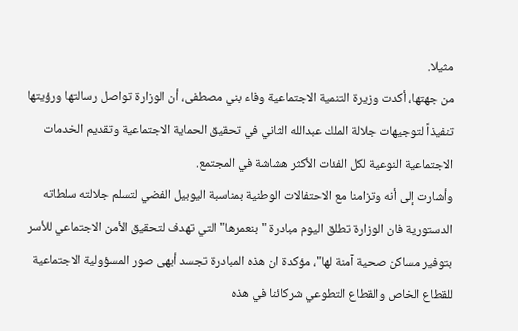مثيلا.
من جهتها، أكدت وزيرة التنمية الاجتماعية وفاء بني مصطفى، أن الوزارة تواصل رسالتها ورؤيتها تنفيذاً لتوجيهات جلالة الملك عبدالله الثاني في تحقيق الحماية الاجتماعية وتقديم الخدمات الاجتماعية النوعية لكل الفئات الأكثر هشاشة في المجتمع.
وأشارت إلى أنه وتزامنا مع الاحتفالات الوطنية بمناسبة اليوبيل الفضي لتسلم جلالته سلطاته الدستورية فان الوزارة تطلق اليوم مبادرة "بنعمرها" التي تهدف لتحقيق الأمن الاجتماعي للأسر بتوفير مساكن صحية آمنة لها"، مؤكدة ان هذه المبادرة تجسد أبهى صور المسؤولية الاجتماعية للقطاع الخاص والقطاع التطوعي شركائنا في هذه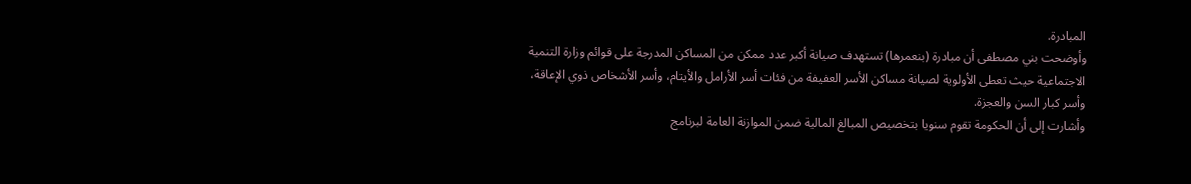المبادرة.
وأوضحت بني مصطفى أن مبادرة (بنعمرها) تستهدف صيانة أكبر عدد ممكن من المساكن المدرجة على قوائم وزارة التنمية الاجتماعية حيث تعطى الأولوية لصيانة مساكن الأسر العفيفة من فئات أسر الأرامل والأيتام، وأسر الأشخاص ذوي الإعاقة، وأسر كبار السن والعجزة.
وأشارت إلى أن الحكومة تقوم سنويا بتخصيص المبالغ المالية ضمن الموازنة العامة لبرنامج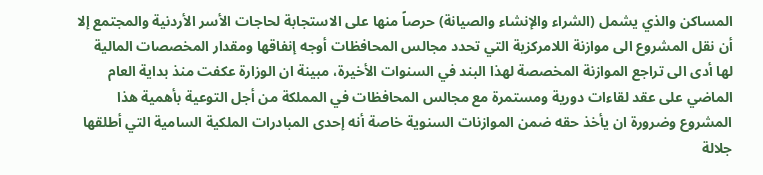المساكن والذي يشمل (الشراء والإنشاء والصيانة) حرصاً منها على الاستجابة لحاجات الأسر الأردنية والمجتمع إلا أن نقل المشروع الى موازنة اللامركزية التي تحدد مجالس المحافظات أوجه إنفاقها ومقدار المخصصات المالية لها أدى الى تراجع الموازنة المخصصة لهذا البند في السنوات الأخيرة، مبينة ان الوزارة عكفت منذ بداية العام الماضي على عقد لقاءات دورية ومستمرة مع مجالس المحافظات في المملكة من أجل التوعية بأهمية هذا المشروع وضرورة ان يأخذ حقه ضمن الموازنات السنوية خاصة أنه إحدى المبادرات الملكية السامية التي أطلقها جلالة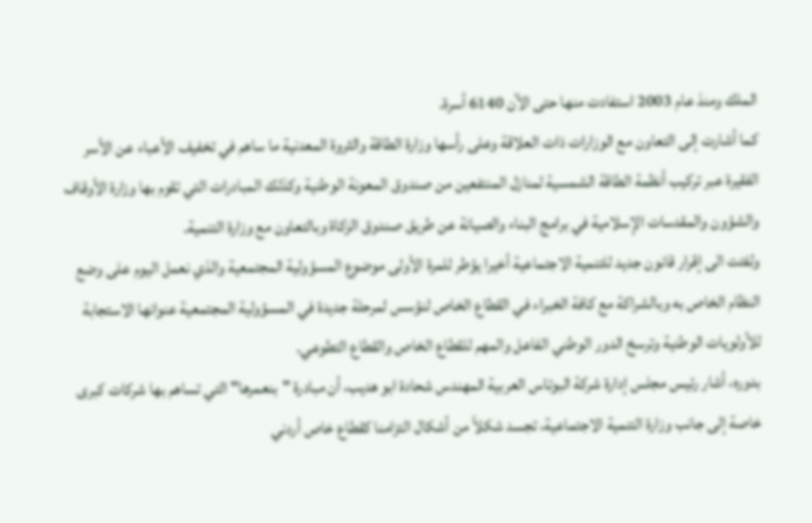الملك ومنذ عام 2003 استفادت منها حتى الآن 6140 أسرة.
كما أشارت إلى التعاون مع الوزارات ذات العلاقة وعلى رأسها وزارة الطاقة والثروة المعدنية ما ساهم في تخفيف الأعباء عن الأسر الفقيرة عبر تركيب أنظمة الطاقة الشمسية لمنازل المنتفعين من صندوق المعونة الوطنية وكذلك المبادرات التي تقوم بها وزارة الأوقاف والشؤون والمقدسات الإسلامية في برامج البناء والصيانة عن طريق صندوق الزكاة وبالتعاون مع وزارة التنمية.
ولفتت الى إقرار قانون جديد للتنمية الاجتماعية أخيرا يؤطر للمرة الأولى موضوع المسؤولية المجتمعية والذي نعمل اليوم على وضع النظام الخاص به وبالشراكة مع كافة الخبراء في القطاع الخاص لنؤسس لمرحلة جديدة في المسؤولية المجتمعية عنوانها الاستجابة للأولويات الوطنية وترسخ الدور الوطني الفاعل والمهم للقطاع الخاص والقطاع التطوعي.
بدوره، أشار رئيس مجلس إدارة شركة البوتاس العربية المهندس شحادة ابو هديب، أن مبادرة "بنعمرها" التي تساهم بها شركات كبرى خاصة إلى جانب وزارة التنمية الاجتماعية، تجسد شكلاً من أشكال التزامنا كقطاع خاص أردني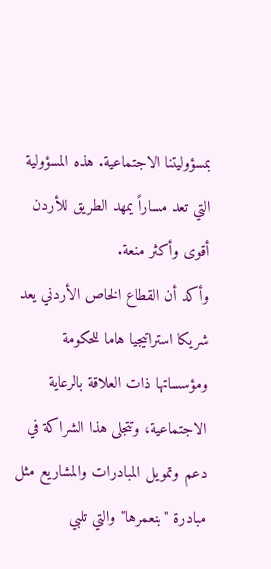بمسؤوليتنا الاجتماعية. هذه المسؤولية التي تعد مساراً يمهد الطريق للأردن أقوى وأكثر منعة.
وأكد أن القطاع الخاص الأردني يعد شريكا استراتيجيا هاما للحكومة ومؤسساتها ذات العلاقة بالرعاية الاجتماعية، وتتجلى هذا الشراكة في دعم وتمويل المبادرات والمشاريع مثل مبادرة "بنعمرها" والتي تلبي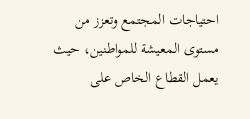احتياجات المجتمع وتعزز من مستوى المعيشة للمواطنين، حيث يعمل القطاع الخاص على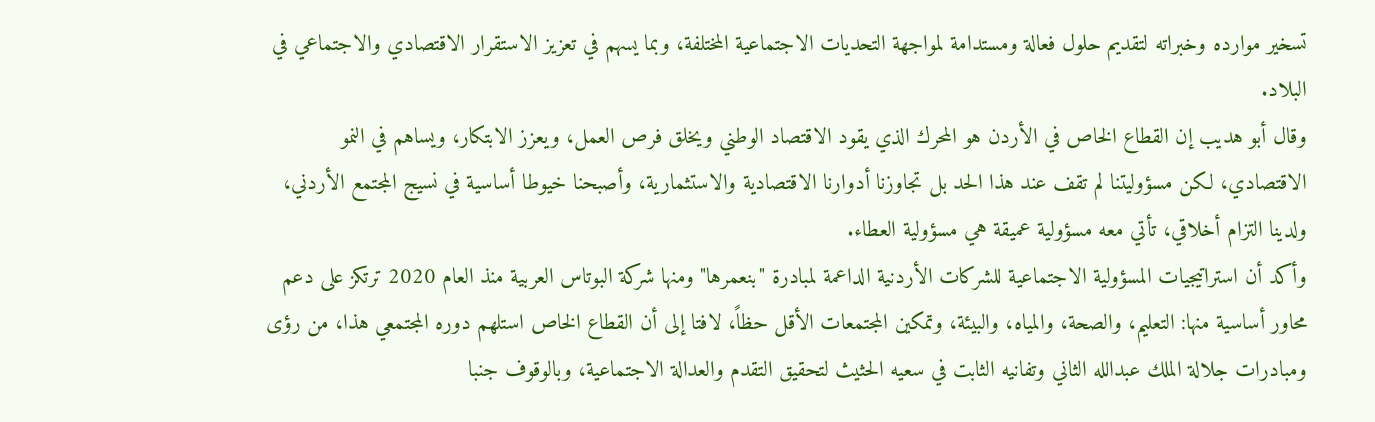تسخير موارده وخبراته لتقديم حلول فعالة ومستدامة لمواجهة التحديات الاجتماعية المختلفة، وبما يسهم في تعزيز الاستقرار الاقتصادي والاجتماعي في البلاد.
وقال أبو هديب إن القطاع الخاص في الأردن هو المحرك الذي يقود الاقتصاد الوطني ويخلق فرص العمل، ويعزز الابتكار، ويساهم في النمو الاقتصادي، لكن مسؤوليتنا لم تقف عند هذا الحد بل تجاوزنا أدوارنا الاقتصادية والاستثمارية، وأصبحنا خيوطا أساسية في نسيج المجتمع الأردني، ولدينا التزام أخلاقي، تأتي معه مسؤولية عميقة هي مسؤولية العطاء.
وأكد أن استراتيجيات المسؤولية الاجتماعية للشركات الأردنية الداعمة لمبادرة "بنعمرها" ومنها شركة البوتاس العربية منذ العام 2020 ترتكز على دعم محاور أساسية منها: التعليم، والصحة، والمياه، والبيئة، وتمكين المجتمعات الأقل حظاً، لافتا إلى أن القطاع الخاص استلهم دوره المجتمعي هذا، من رؤى ومبادرات جلالة الملك عبدالله الثاني وتفانيه الثابت في سعيه الحثيث لتحقيق التقدم والعدالة الاجتماعية، وبالوقوف جنبا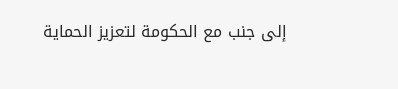إلى جنب مع الحكومة لتعزيز الحماية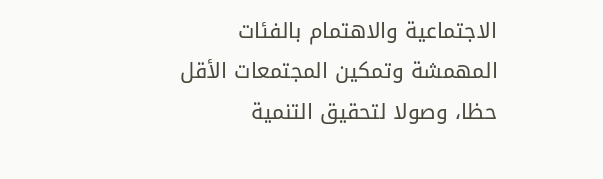الاجتماعية والاهتمام بالفئات المهمشة وتمكين المجتمعات الأقل حظا، وصولا لتحقيق التنمية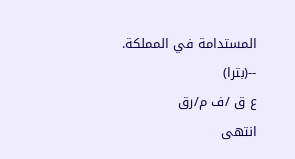المستدامة في المملكة.
--(بترا)
ع ق /ف م/رق
انتهى